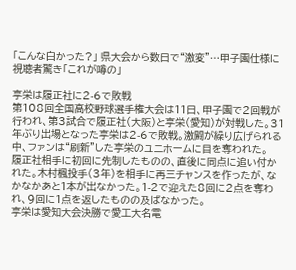「こんな白かった?」 県大会から数日で“激変”…甲子園仕様に視聴者驚き「これが噂の」

享栄は履正社に2-6で敗戦
第108回全国高校野球選手権大会は11日、甲子園で2回戦が行われ、第3試合で履正社(大阪)と享栄(愛知)が対戦した。31年ぶり出場となった享栄は2-6で敗戦。激闘が繰り広げられる中、ファンは“刷新”した享栄のユニホームに目を奪われた。
履正社相手に初回に先制したものの、直後に同点に追い付かれた。木村楓投手(3年)を相手に再三チャンスを作ったが、なかなかあと1本が出なかった。1-2で迎えた8回に2点を奪われ、9回に1点を返したものの及ばなかった。
享栄は愛知大会決勝で愛工大名電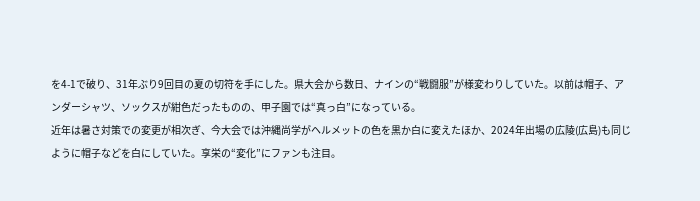を4-1で破り、31年ぶり9回目の夏の切符を手にした。県大会から数日、ナインの“戦闘服”が様変わりしていた。以前は帽子、アンダーシャツ、ソックスが紺色だったものの、甲子園では“真っ白”になっている。
近年は暑さ対策での変更が相次ぎ、今大会では沖縄尚学がヘルメットの色を黒か白に変えたほか、2024年出場の広陵(広島)も同じように帽子などを白にしていた。享栄の“変化”にファンも注目。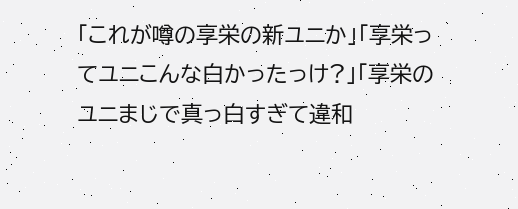「これが噂の享栄の新ユニか」「享栄ってユニこんな白かったっけ?」「享栄のユニまじで真っ白すぎて違和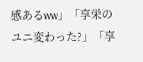感あるww」「享栄のユニ変わった?」「享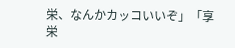栄、なんかカッコいいぞ」「享栄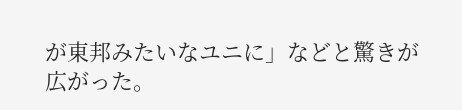が東邦みたいなユニに」などと驚きが広がった。